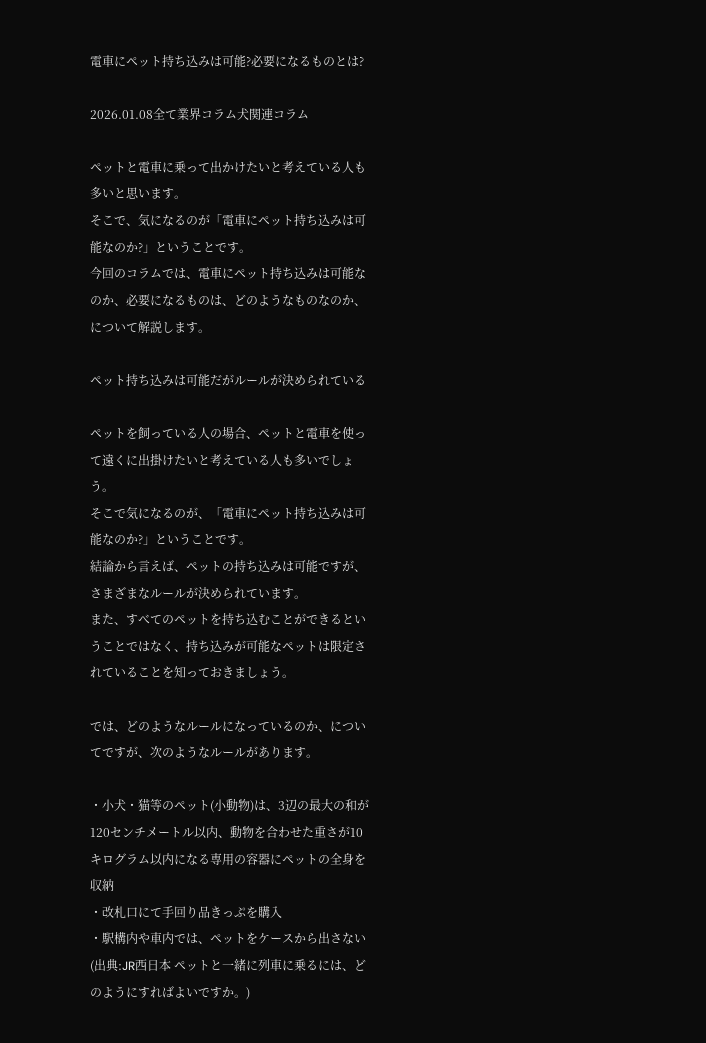電車にペット持ち込みは可能?必要になるものとは?

2026.01.08全て業界コラム犬関連コラム

ペットと電車に乗って出かけたいと考えている人も多いと思います。
そこで、気になるのが「電車にペット持ち込みは可能なのか?」ということです。
今回のコラムでは、電車にペット持ち込みは可能なのか、必要になるものは、どのようなものなのか、について解説します。

ペット持ち込みは可能だがルールが決められている

ペットを飼っている人の場合、ペットと電車を使って遠くに出掛けたいと考えている人も多いでしょう。
そこで気になるのが、「電車にペット持ち込みは可能なのか?」ということです。
結論から言えば、ペットの持ち込みは可能ですが、さまざまなルールが決められています。
また、すべてのペットを持ち込むことができるということではなく、持ち込みが可能なペットは限定されていることを知っておきましょう。

では、どのようなルールになっているのか、についてですが、次のようなルールがあります。

・小犬・猫等のペット(小動物)は、3辺の最大の和が120センチメートル以内、動物を合わせた重さが10キログラム以内になる専用の容器にペットの全身を収納
・改札口にて手回り品きっぷを購入
・駅構内や車内では、ペットをケースから出さない
(出典:JR西日本 ペットと一緒に列車に乗るには、どのようにすればよいですか。)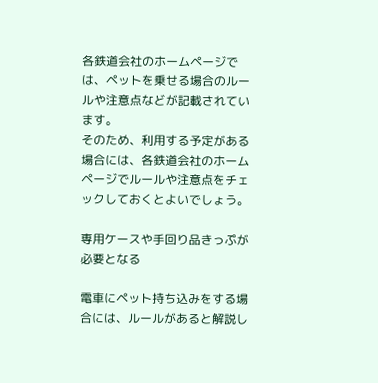各鉄道会社のホームページでは、ペットを乗せる場合のルールや注意点などが記載されています。
そのため、利用する予定がある場合には、各鉄道会社のホームページでルールや注意点をチェックしておくとよいでしょう。

専用ケースや手回り品きっぷが必要となる

電車にペット持ち込みをする場合には、ルールがあると解説し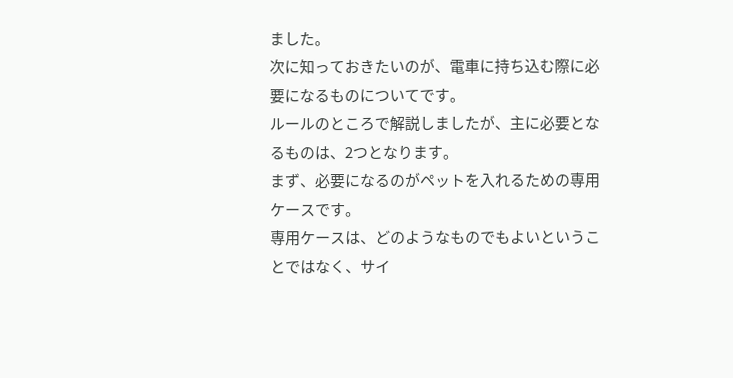ました。
次に知っておきたいのが、電車に持ち込む際に必要になるものについてです。
ルールのところで解説しましたが、主に必要となるものは、2つとなります。
まず、必要になるのがペットを入れるための専用ケースです。
専用ケースは、どのようなものでもよいということではなく、サイ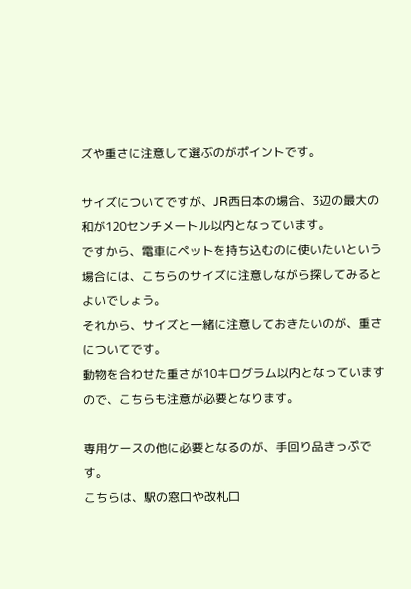ズや重さに注意して選ぶのがポイントです。

サイズについてですが、JR西日本の場合、3辺の最大の和が120センチメートル以内となっています。
ですから、電車にペットを持ち込むのに使いたいという場合には、こちらのサイズに注意しながら探してみるとよいでしょう。
それから、サイズと一緒に注意しておきたいのが、重さについてです。
動物を合わせた重さが10キログラム以内となっていますので、こちらも注意が必要となります。

専用ケースの他に必要となるのが、手回り品きっぷです。
こちらは、駅の窓口や改札口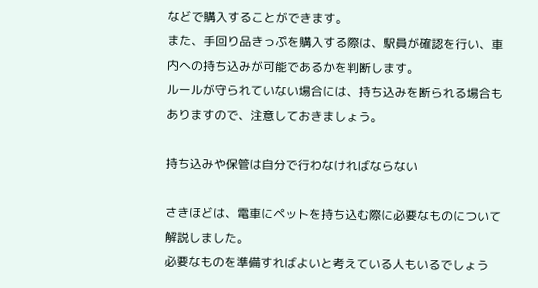などで購入することができます。
また、手回り品きっぷを購入する際は、駅員が確認を行い、車内への持ち込みが可能であるかを判断します。
ルールが守られていない場合には、持ち込みを断られる場合もありますので、注意しておきましょう。

持ち込みや保管は自分で行わなければならない

さきほどは、電車にペットを持ち込む際に必要なものについて解説しました。
必要なものを準備すればよいと考えている人もいるでしょう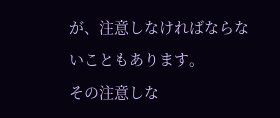が、注意しなければならないこともあります。
その注意しな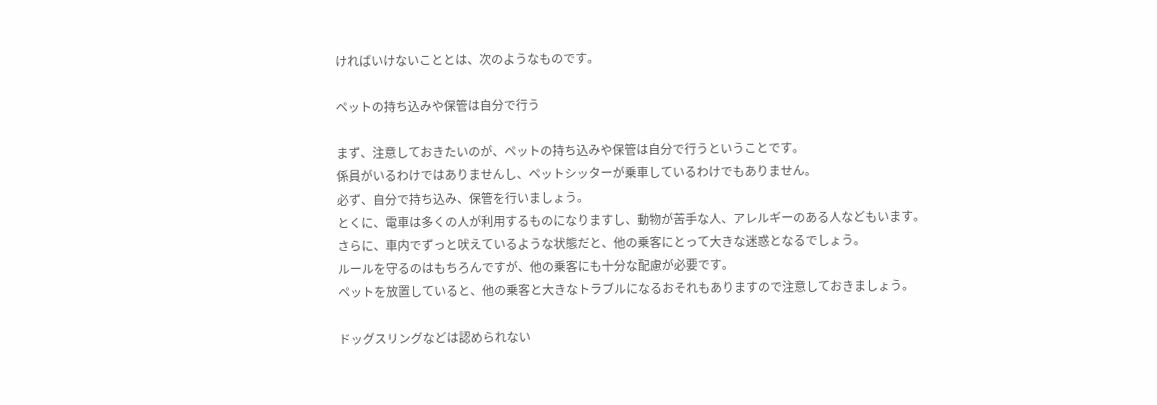ければいけないこととは、次のようなものです。

ペットの持ち込みや保管は自分で行う

まず、注意しておきたいのが、ペットの持ち込みや保管は自分で行うということです。
係員がいるわけではありませんし、ペットシッターが乗車しているわけでもありません。
必ず、自分で持ち込み、保管を行いましょう。
とくに、電車は多くの人が利用するものになりますし、動物が苦手な人、アレルギーのある人などもいます。
さらに、車内でずっと吠えているような状態だと、他の乗客にとって大きな迷惑となるでしょう。
ルールを守るのはもちろんですが、他の乗客にも十分な配慮が必要です。
ペットを放置していると、他の乗客と大きなトラブルになるおそれもありますので注意しておきましょう。

ドッグスリングなどは認められない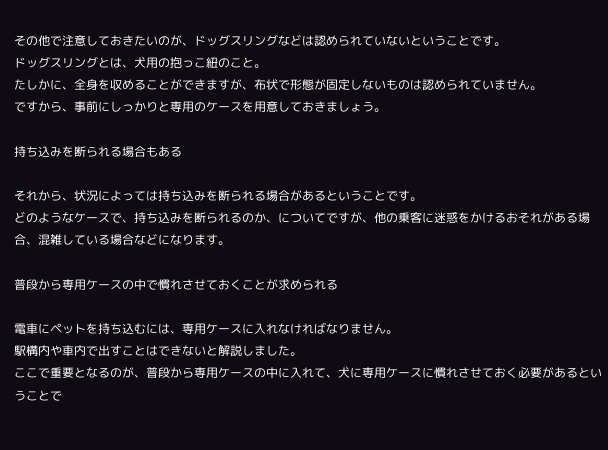その他で注意しておきたいのが、ドッグスリングなどは認められていないということです。
ドッグスリングとは、犬用の抱っこ紐のこと。
たしかに、全身を収めることができますが、布状で形態が固定しないものは認められていません。
ですから、事前にしっかりと専用のケースを用意しておきましょう。

持ち込みを断られる場合もある

それから、状況によっては持ち込みを断られる場合があるということです。
どのようなケースで、持ち込みを断られるのか、についてですが、他の乗客に迷惑をかけるおそれがある場合、混雑している場合などになります。

普段から専用ケースの中で慣れさせておくことが求められる

電車にペットを持ち込むには、専用ケースに入れなければなりません。
駅構内や車内で出すことはできないと解説しました。
ここで重要となるのが、普段から専用ケースの中に入れて、犬に専用ケースに慣れさせておく必要があるということで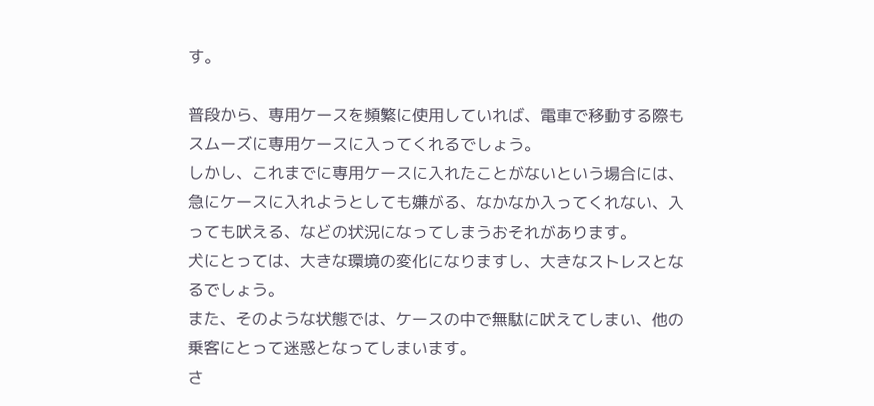す。

普段から、専用ケースを頻繁に使用していれば、電車で移動する際もスムーズに専用ケースに入ってくれるでしょう。
しかし、これまでに専用ケースに入れたことがないという場合には、急にケースに入れようとしても嫌がる、なかなか入ってくれない、入っても吠える、などの状況になってしまうおそれがあります。
犬にとっては、大きな環境の変化になりますし、大きなストレスとなるでしょう。
また、そのような状態では、ケースの中で無駄に吠えてしまい、他の乗客にとって迷惑となってしまいます。
さ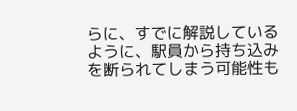らに、すでに解説しているように、駅員から持ち込みを断られてしまう可能性も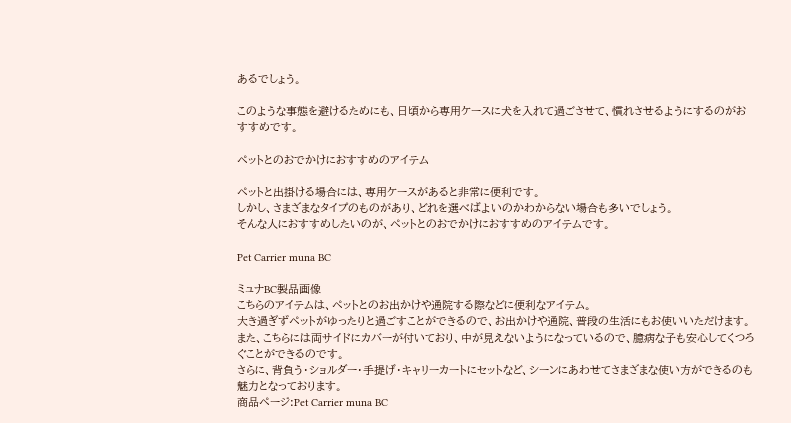あるでしょう。

このような事態を避けるためにも、日頃から専用ケースに犬を入れて過ごさせて、慣れさせるようにするのがおすすめです。

ペットとのおでかけにおすすめのアイテム

ペットと出掛ける場合には、専用ケースがあると非常に便利です。
しかし、さまざまなタイプのものがあり、どれを選べばよいのかわからない場合も多いでしょう。
そんな人におすすめしたいのが、ペットとのおでかけにおすすめのアイテムです。

Pet Carrier muna BC

ミュナBC製品画像
こちらのアイテムは、ペットとのお出かけや通院する際などに便利なアイテム。
大き過ぎずペットがゆったりと過ごすことができるので、お出かけや通院、普段の生活にもお使いいただけます。
また、こちらには両サイドにカバーが付いており、中が見えないようになっているので、臆病な子も安心してくつろぐことができるのです。
さらに、背負う・ショルダー・手提げ・キャリーカートにセットなど、シーンにあわせてさまざまな使い方ができるのも魅力となっております。
商品ページ:Pet Carrier muna BC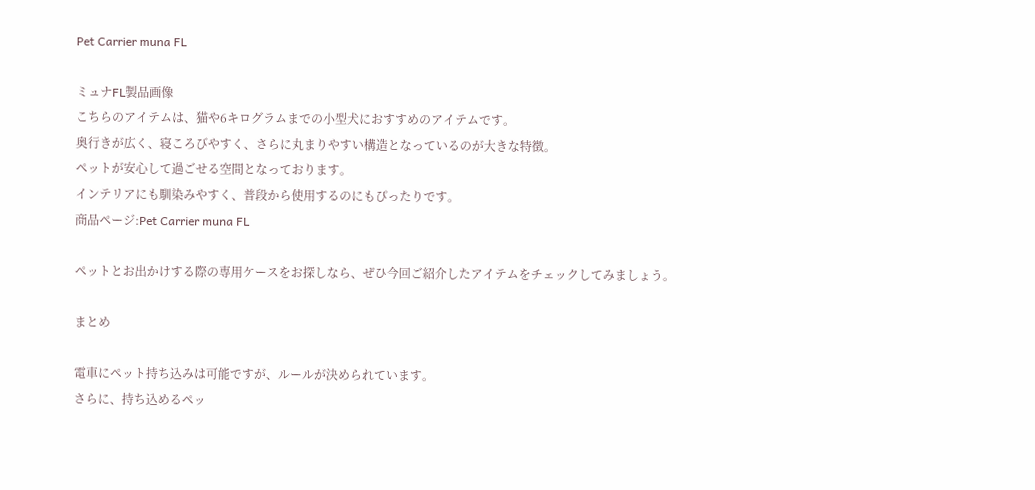Pet Carrier muna FL

ミュナFL製品画像
こちらのアイテムは、猫や6キログラムまでの小型犬におすすめのアイテムです。
奥行きが広く、寝ころびやすく、さらに丸まりやすい構造となっているのが大きな特徴。
ペットが安心して過ごせる空間となっております。
インテリアにも馴染みやすく、普段から使用するのにもぴったりです。
商品ページ:Pet Carrier muna FL

ペットとお出かけする際の専用ケースをお探しなら、ぜひ今回ご紹介したアイテムをチェックしてみましょう。

まとめ

電車にペット持ち込みは可能ですが、ルールが決められています。
さらに、持ち込めるペッ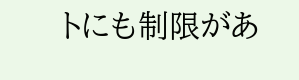トにも制限があ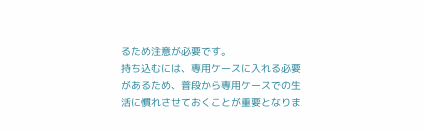るため注意が必要です。
持ち込むには、専用ケースに入れる必要があるため、普段から専用ケースでの生活に慣れさせておくことが重要となりま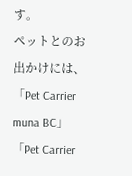す。
ペットとのお出かけには、「Pet Carrier muna BC」「Pet Carrier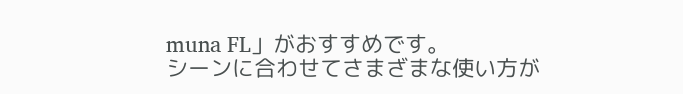muna FL」がおすすめです。
シーンに合わせてさまざまな使い方が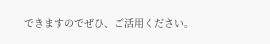できますのでぜひ、ご活用ください。